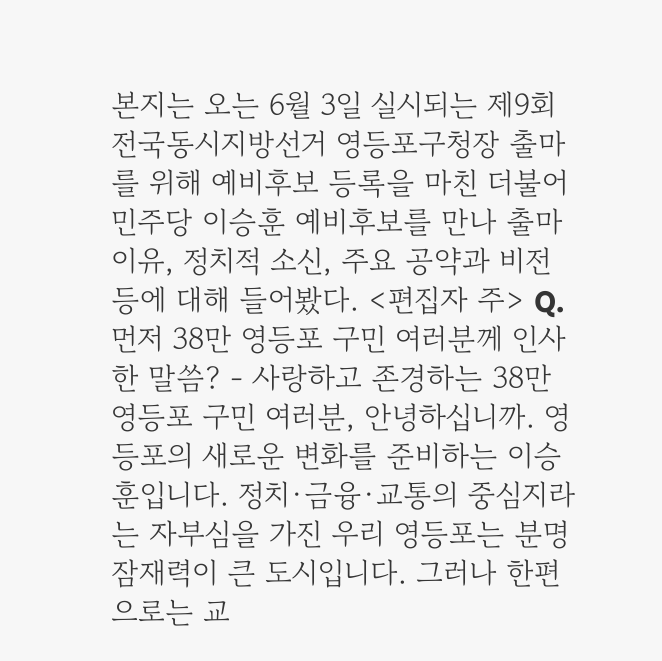본지는 오는 6월 3일 실시되는 제9회 전국동시지방선거 영등포구청장 출마를 위해 예비후보 등록을 마친 더불어민주당 이승훈 예비후보를 만나 출마 이유, 정치적 소신, 주요 공약과 비전 등에 대해 들어봤다. <편집자 주> Q. 먼저 38만 영등포 구민 여러분께 인사 한 말씀? - 사랑하고 존경하는 38만 영등포 구민 여러분, 안녕하십니까. 영등포의 새로운 변화를 준비하는 이승훈입니다. 정치·금융·교통의 중심지라는 자부심을 가진 우리 영등포는 분명 잠재력이 큰 도시입니다. 그러나 한편으로는 교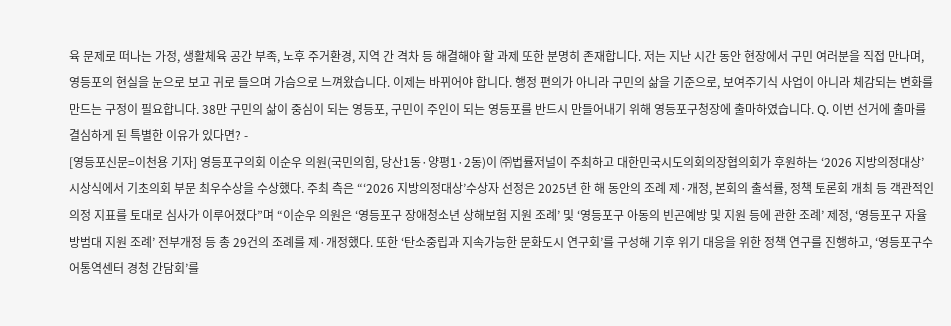육 문제로 떠나는 가정, 생활체육 공간 부족, 노후 주거환경, 지역 간 격차 등 해결해야 할 과제 또한 분명히 존재합니다. 저는 지난 시간 동안 현장에서 구민 여러분을 직접 만나며, 영등포의 현실을 눈으로 보고 귀로 들으며 가슴으로 느껴왔습니다. 이제는 바뀌어야 합니다. 행정 편의가 아니라 구민의 삶을 기준으로, 보여주기식 사업이 아니라 체감되는 변화를 만드는 구정이 필요합니다. 38만 구민의 삶이 중심이 되는 영등포, 구민이 주인이 되는 영등포를 반드시 만들어내기 위해 영등포구청장에 출마하였습니다. Q. 이번 선거에 출마를 결심하게 된 특별한 이유가 있다면? -
[영등포신문=이천용 기자] 영등포구의회 이순우 의원(국민의힘, 당산1동·양평1·2동)이 ㈜법률저널이 주최하고 대한민국시도의회의장협의회가 후원하는 ‘2026 지방의정대상’ 시상식에서 기초의회 부문 최우수상을 수상했다. 주최 측은 “‘2026 지방의정대상’수상자 선정은 2025년 한 해 동안의 조례 제·개정, 본회의 출석률, 정책 토론회 개최 등 객관적인 의정 지표를 토대로 심사가 이루어졌다”며 “이순우 의원은 ‘영등포구 장애청소년 상해보험 지원 조례’ 및 ‘영등포구 아동의 빈곤예방 및 지원 등에 관한 조례’ 제정, ‘영등포구 자율방범대 지원 조례’ 전부개정 등 총 29건의 조례를 제·개정했다. 또한 ‘탄소중립과 지속가능한 문화도시 연구회’를 구성해 기후 위기 대응을 위한 정책 연구를 진행하고, ‘영등포구수어통역센터 경청 간담회’를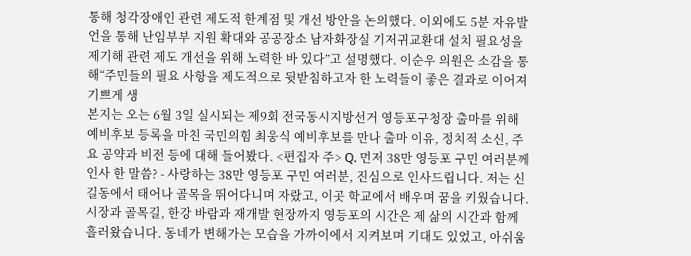통해 청각장애인 관련 제도적 한계점 및 개선 방안을 논의했다. 이외에도 5분 자유발언을 통해 난임부부 지원 확대와 공공장소 남자화장실 기저귀교환대 설치 필요성을 제기해 관련 제도 개선을 위해 노력한 바 있다”고 설명했다. 이순우 의원은 소감을 통해“주민들의 필요 사항을 제도적으로 뒷받침하고자 한 노력들이 좋은 결과로 이어져 기쁘게 생
본지는 오는 6월 3일 실시되는 제9회 전국동시지방선거 영등포구청장 출마를 위해 예비후보 등록을 마친 국민의힘 최웅식 예비후보를 만나 출마 이유, 정치적 소신, 주요 공약과 비전 등에 대해 들어봤다. <편집자 주> Q. 먼저 38만 영등포 구민 여러분께 인사 한 말씀? - 사랑하는 38만 영등포 구민 여러분, 진심으로 인사드립니다. 저는 신길동에서 태어나 골목을 뛰어다니며 자랐고, 이곳 학교에서 배우며 꿈을 키웠습니다. 시장과 골목길, 한강 바람과 재개발 현장까지 영등포의 시간은 제 삶의 시간과 함께 흘러왔습니다. 동네가 변해가는 모습을 가까이에서 지켜보며 기대도 있었고, 아쉬움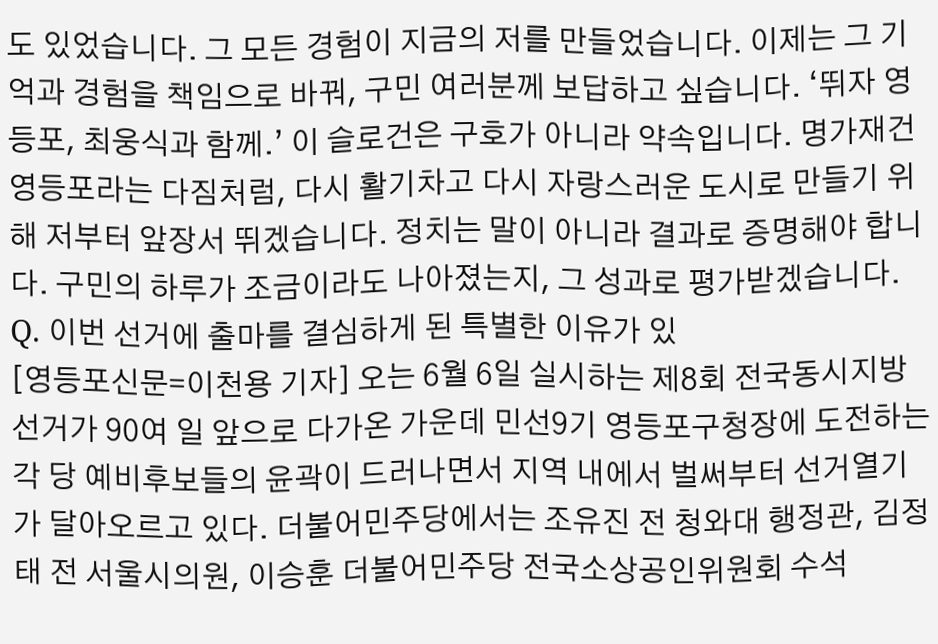도 있었습니다. 그 모든 경험이 지금의 저를 만들었습니다. 이제는 그 기억과 경험을 책임으로 바꿔, 구민 여러분께 보답하고 싶습니다. ‘뛰자 영등포, 최웅식과 함께.’ 이 슬로건은 구호가 아니라 약속입니다. 명가재건 영등포라는 다짐처럼, 다시 활기차고 다시 자랑스러운 도시로 만들기 위해 저부터 앞장서 뛰겠습니다. 정치는 말이 아니라 결과로 증명해야 합니다. 구민의 하루가 조금이라도 나아졌는지, 그 성과로 평가받겠습니다. Q. 이번 선거에 출마를 결심하게 된 특별한 이유가 있
[영등포신문=이천용 기자] 오는 6월 6일 실시하는 제8회 전국동시지방선거가 90여 일 앞으로 다가온 가운데 민선9기 영등포구청장에 도전하는 각 당 예비후보들의 윤곽이 드러나면서 지역 내에서 벌써부터 선거열기가 달아오르고 있다. 더불어민주당에서는 조유진 전 청와대 행정관, 김정태 전 서울시의원, 이승훈 더불어민주당 전국소상공인위원회 수석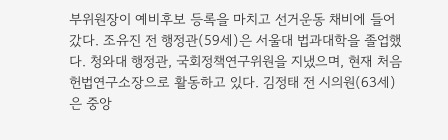부위원장이 예비후보 등록을 마치고 선거운동 채비에 들어갔다. 조유진 전 행정관(59세)은 서울대 법과대학을 졸업했다. 청와대 행정관, 국회정책연구위원을 지냈으며, 현재 처음헌법연구소장으로 활동하고 있다. 김정태 전 시의원(63세)은 중앙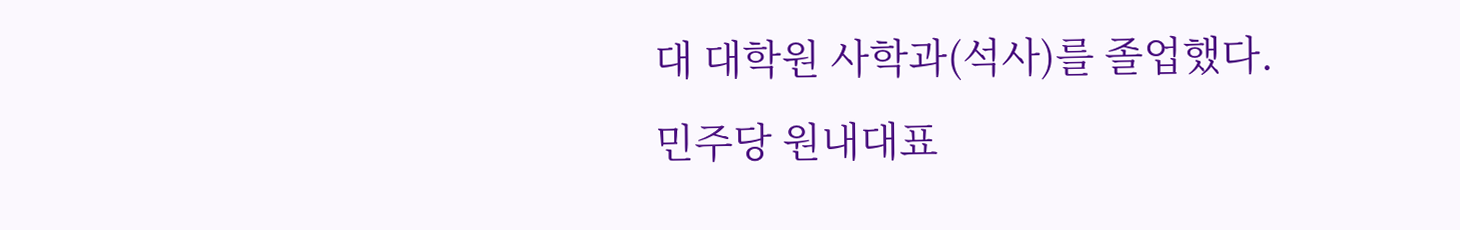대 대학원 사학과(석사)를 졸업했다. 민주당 원내대표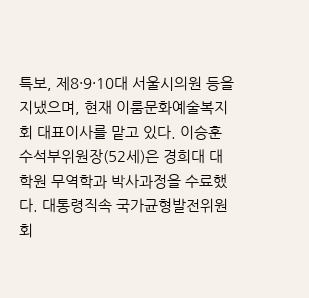특보, 제8·9·10대 서울시의원 등을 지냈으며, 현재 이룸문화예술복지회 대표이사를 맡고 있다. 이승훈 수석부위원장(52세)은 경희대 대학원 무역학과 박사과정을 수료했다. 대통령직속 국가균형발전위원회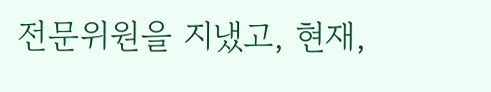전문위원을 지냈고, 현재,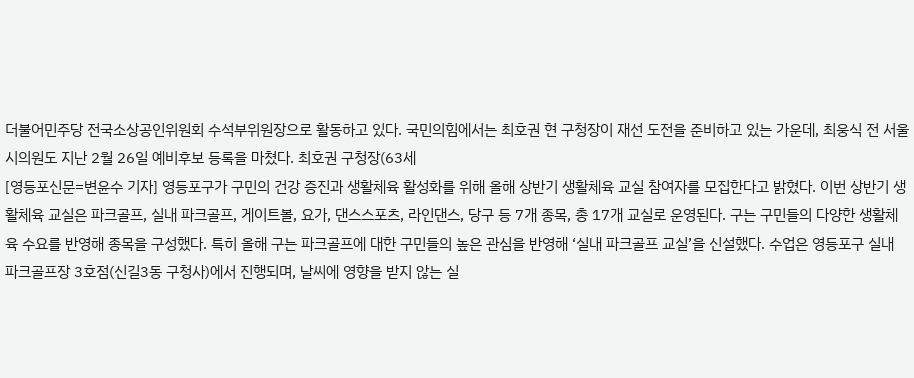더불어민주당 전국소상공인위원회 수석부위원장으로 활동하고 있다. 국민의힘에서는 최호권 현 구청장이 재선 도전을 준비하고 있는 가운데, 최웅식 전 서울시의원도 지난 2월 26일 예비후보 등록을 마쳤다. 최호권 구청장(63세
[영등포신문=변윤수 기자] 영등포구가 구민의 건강 증진과 생활체육 활성화를 위해 올해 상반기 생활체육 교실 참여자를 모집한다고 밝혔다. 이번 상반기 생활체육 교실은 파크골프, 실내 파크골프, 게이트볼, 요가, 댄스스포츠, 라인댄스, 당구 등 7개 종목, 총 17개 교실로 운영된다. 구는 구민들의 다양한 생활체육 수요를 반영해 종목을 구성했다. 특히 올해 구는 파크골프에 대한 구민들의 높은 관심을 반영해 ‘실내 파크골프 교실’을 신설했다. 수업은 영등포구 실내 파크골프장 3호점(신길3동 구청사)에서 진행되며, 날씨에 영향을 받지 않는 실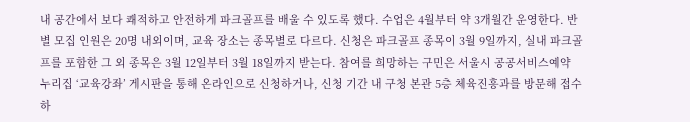내 공간에서 보다 쾌적하고 안전하게 파크골프를 배울 수 있도록 했다. 수업은 4월부터 약 3개월간 운영한다. 반별 모집 인원은 20명 내외이며, 교육 장소는 종목별로 다르다. 신청은 파크골프 종목이 3월 9일까지, 실내 파크골프를 포함한 그 외 종목은 3월 12일부터 3월 18일까지 받는다. 참여를 희망하는 구민은 서울시 공공서비스예약 누리집 ‘교육강좌’ 게시판을 통해 온라인으로 신청하거나, 신청 기간 내 구청 본관 5층 체육진흥과를 방문해 접수하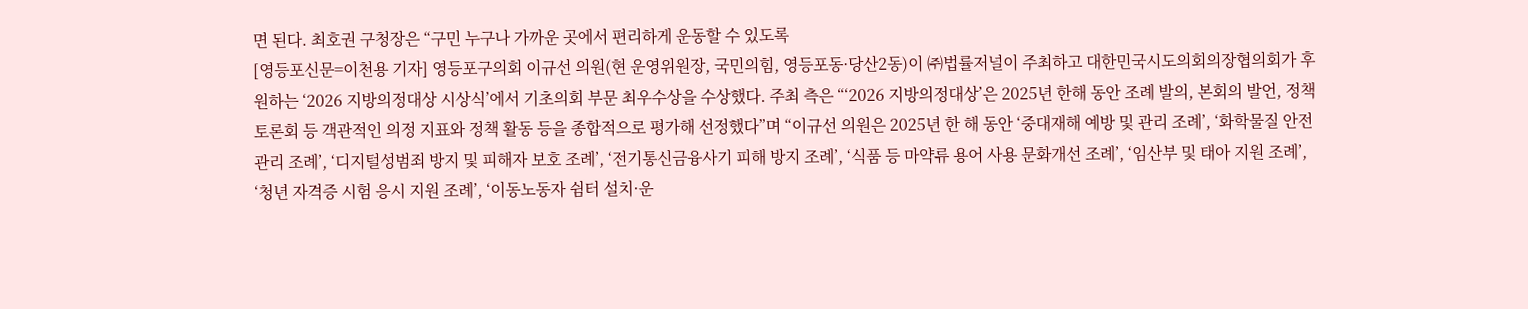면 된다. 최호권 구청장은 “구민 누구나 가까운 곳에서 편리하게 운동할 수 있도록
[영등포신문=이천용 기자] 영등포구의회 이규선 의원(현 운영위원장, 국민의힘, 영등포동·당산2동)이 ㈜법률저널이 주최하고 대한민국시도의회의장협의회가 후원하는 ‘2026 지방의정대상 시상식’에서 기초의회 부문 최우수상을 수상했다. 주최 측은 “‘2026 지방의정대상’은 2025년 한해 동안 조례 발의, 본회의 발언, 정책 토론회 등 객관적인 의정 지표와 정책 활동 등을 종합적으로 평가해 선정했다”며 “이규선 의원은 2025년 한 해 동안 ‘중대재해 예방 및 관리 조례’, ‘화학물질 안전관리 조례’, ‘디지털성범죄 방지 및 피해자 보호 조례’, ‘전기통신금융사기 피해 방지 조례’, ‘식품 등 마약류 용어 사용 문화개선 조례’, ‘임산부 및 태아 지원 조례’, ‘청년 자격증 시험 응시 지원 조례’, ‘이동노동자 쉼터 설치·운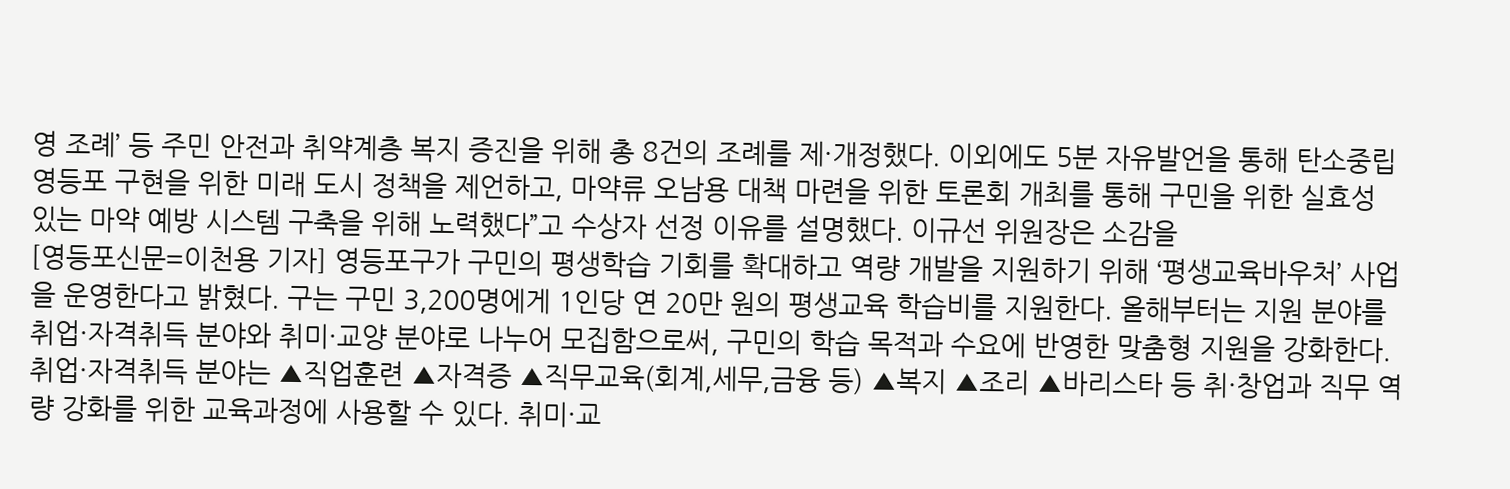영 조례’ 등 주민 안전과 취약계층 복지 증진을 위해 총 8건의 조례를 제·개정했다. 이외에도 5분 자유발언을 통해 탄소중립 영등포 구현을 위한 미래 도시 정책을 제언하고, 마약류 오남용 대책 마련을 위한 토론회 개최를 통해 구민을 위한 실효성 있는 마약 예방 시스템 구축을 위해 노력했다”고 수상자 선정 이유를 설명했다. 이규선 위원장은 소감을
[영등포신문=이천용 기자] 영등포구가 구민의 평생학습 기회를 확대하고 역량 개발을 지원하기 위해 ‘평생교육바우처’ 사업을 운영한다고 밝혔다. 구는 구민 3,200명에게 1인당 연 20만 원의 평생교육 학습비를 지원한다. 올해부터는 지원 분야를 취업·자격취득 분야와 취미·교양 분야로 나누어 모집함으로써, 구민의 학습 목적과 수요에 반영한 맞춤형 지원을 강화한다. 취업·자격취득 분야는 ▲직업훈련 ▲자격증 ▲직무교육(회계,세무,금융 등) ▲복지 ▲조리 ▲바리스타 등 취·창업과 직무 역량 강화를 위한 교육과정에 사용할 수 있다. 취미·교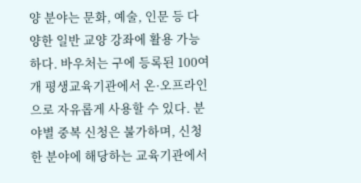양 분야는 문화, 예술, 인문 등 다양한 일반 교양 강좌에 활용 가능하다. 바우처는 구에 등록된 100여 개 평생교육기관에서 온·오프라인으로 자유롭게 사용할 수 있다. 분야별 중복 신청은 불가하며, 신청한 분야에 해당하는 교육기관에서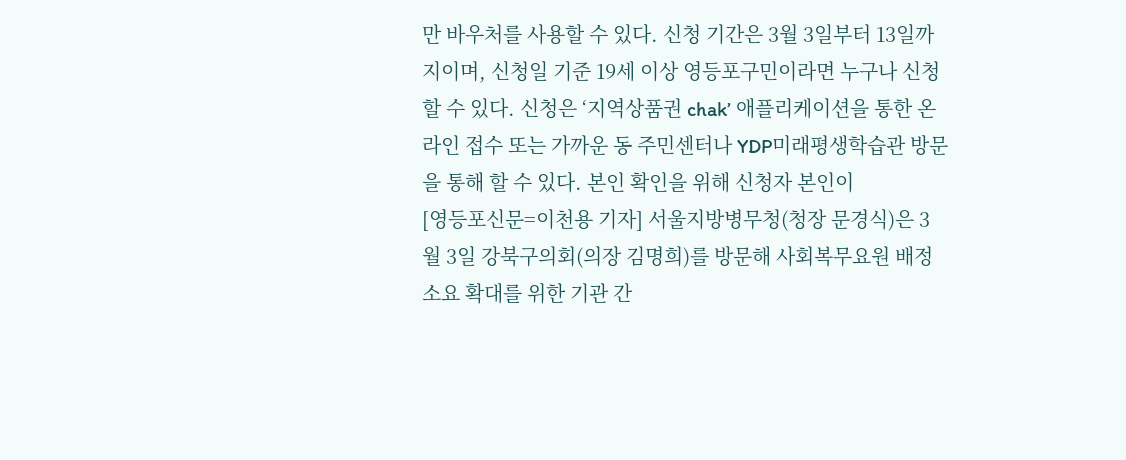만 바우처를 사용할 수 있다. 신청 기간은 3월 3일부터 13일까지이며, 신청일 기준 19세 이상 영등포구민이라면 누구나 신청할 수 있다. 신청은 ‘지역상품권 chak’ 애플리케이션을 통한 온라인 접수 또는 가까운 동 주민센터나 YDP미래평생학습관 방문을 통해 할 수 있다. 본인 확인을 위해 신청자 본인이
[영등포신문=이천용 기자] 서울지방병무청(청장 문경식)은 3월 3일 강북구의회(의장 김명희)를 방문해 사회복무요원 배정 소요 확대를 위한 기관 간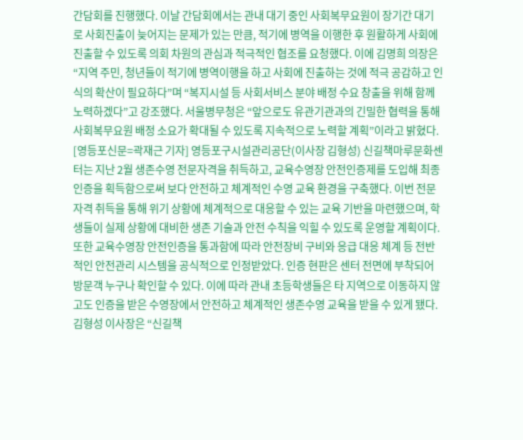간담회를 진행했다. 이날 간담회에서는 관내 대기 중인 사회복무요원이 장기간 대기로 사회진출이 늦어지는 문제가 있는 만큼, 적기에 병역을 이행한 후 원활하게 사회에 진출할 수 있도록 의회 차원의 관심과 적극적인 협조를 요청했다. 이에 김명희 의장은 “지역 주민, 청년들이 적기에 병역이행을 하고 사회에 진출하는 것에 적극 공감하고 인식의 확산이 필요하다”며 “복지시설 등 사회서비스 분야 배정 수요 창출을 위해 함께 노력하겠다”고 강조했다. 서울병무청은 “앞으로도 유관기관과의 긴밀한 협력을 통해 사회복무요원 배정 소요가 확대될 수 있도록 지속적으로 노력할 계획”이라고 밝혔다.
[영등포신문=곽재근 기자] 영등포구시설관리공단(이사장 김형성) 신길책마루문화센터는 지난 2월 생존수영 전문자격을 취득하고, 교육수영장 안전인증제를 도입해 최종 인증을 획득함으로써 보다 안전하고 체계적인 수영 교육 환경을 구축했다. 이번 전문자격 취득을 통해 위기 상황에 체계적으로 대응할 수 있는 교육 기반을 마련했으며, 학생들이 실제 상황에 대비한 생존 기술과 안전 수칙을 익힐 수 있도록 운영할 계획이다. 또한 교육수영장 안전인증을 통과함에 따라 안전장비 구비와 응급 대응 체계 등 전반적인 안전관리 시스템을 공식적으로 인정받았다. 인증 현판은 센터 전면에 부착되어 방문객 누구나 확인할 수 있다. 이에 따라 관내 초등학생들은 타 지역으로 이동하지 않고도 인증을 받은 수영장에서 안전하고 체계적인 생존수영 교육을 받을 수 있게 됐다. 김형성 이사장은 “신길책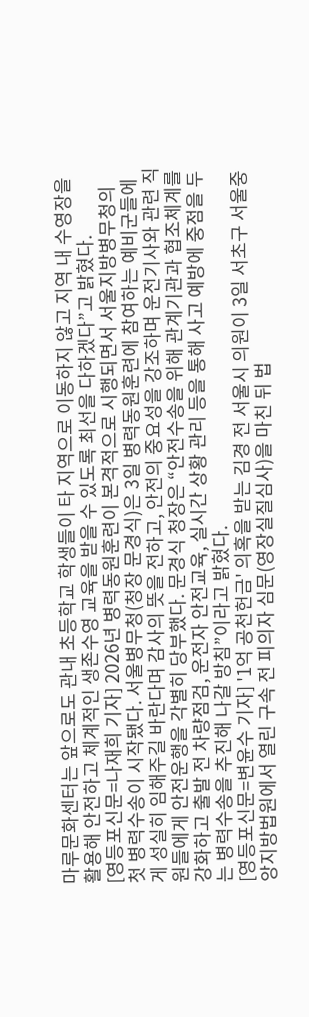마루문화센터는 앞으로도 관내 초등학교 학생들이 타 지역으로 이동하지 않고 지역 내 수영장을 활용해 안전하고 체계적인 생존수영 교육을 받을 수 있도록 최선을 다하겠다”고 밝혔다.
[영등포신문=나재희 기자] 2026년 병력동원훈련이 본격적으로 시행되면서 서울지방병무청의 첫 병력수송이 시작됐다. 서울병무청(청장 문경식)은 3일 병력동원훈련에 참여하는 예비군들에게 성실히 임해주길 바란다며 감사의 뜻을 전하고, 안전의 중요성을 강조하며 운전기사와 관련 직원들에게 안전운행을 각별히 당부했다. 문경식 청장은 “안전수송을 위해 관계기관과 협조체계를 강화하고 출발 전 차량점검, 운전자 안전교육, 실시간 상황 관리 등을 통해 사고 예방에 중점을 두는 병력수송을 추진해 나갈 방침”이라고 밝혔다.
[영등포신문=변윤수 기자] '1억 공천헌금' 의혹을 받는 김경 전 서울시 의원이 3일 서초구 서울중앙지방법원에서 열린 구속 전 피의자 심문(영장실질심사)을 마친 뒤 법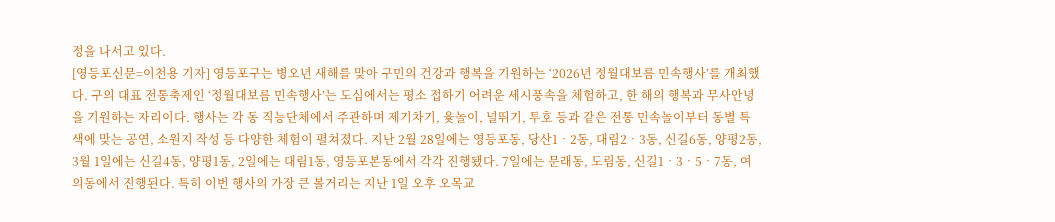정을 나서고 있다.
[영등포신문=이천용 기자] 영등포구는 병오년 새해를 맞아 구민의 건강과 행복을 기원하는 ‘2026년 정월대보름 민속행사’를 개최했다. 구의 대표 전통축제인 ‘정월대보름 민속행사’는 도심에서는 평소 접하기 어려운 세시풍속을 체험하고, 한 해의 행복과 무사안녕을 기원하는 자리이다. 행사는 각 동 직능단체에서 주관하며 제기차기, 윷놀이, 널뛰기, 투호 등과 같은 전통 민속놀이부터 동별 특색에 맞는 공연, 소원지 작성 등 다양한 체험이 펼쳐졌다. 지난 2월 28일에는 영등포동, 당산1‧2동, 대림2‧3동, 신길6동, 양평2동, 3월 1일에는 신길4동, 양평1동, 2일에는 대림1동, 영등포본동에서 각각 진행됐다. 7일에는 문래동, 도림동, 신길1‧3‧5‧7동, 여의동에서 진행된다. 특히 이번 행사의 가장 큰 볼거리는 지난 1일 오후 오목교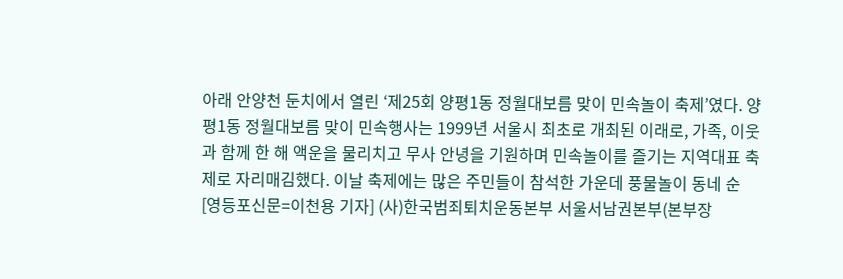아래 안양천 둔치에서 열린 ‘제25회 양평1동 정월대보름 맞이 민속놀이 축제’였다. 양평1동 정월대보름 맞이 민속행사는 1999년 서울시 최초로 개최된 이래로, 가족, 이웃과 함께 한 해 액운을 물리치고 무사 안녕을 기원하며 민속놀이를 즐기는 지역대표 축제로 자리매김했다. 이날 축제에는 많은 주민들이 참석한 가운데 풍물놀이 동네 순
[영등포신문=이천용 기자] (사)한국범죄퇴치운동본부 서울서남권본부(본부장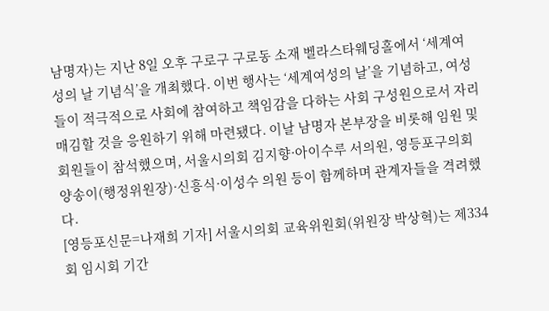남명자)는 지난 8일 오후 구로구 구로동 소재 벨라스타웨딩홀에서 ‘세계여성의 날 기념식’을 개최했다. 이번 행사는 ‘세계여성의 날’을 기념하고, 여성들이 적극적으로 사회에 참여하고 책임감을 다하는 사회 구성원으로서 자리매김할 것을 응원하기 위해 마련됐다. 이날 남명자 본부장을 비롯해 임원 및 회원들이 참석했으며, 서울시의회 김지향·아이수루 서의원, 영등포구의회 양송이(행정위원장)·신흥식·이성수 의원 등이 함께하며 관계자들을 격려했다.
[영등포신문=나재희 기자] 서울시의회 교육위원회(위원장 박상혁)는 제334회 임시회 기간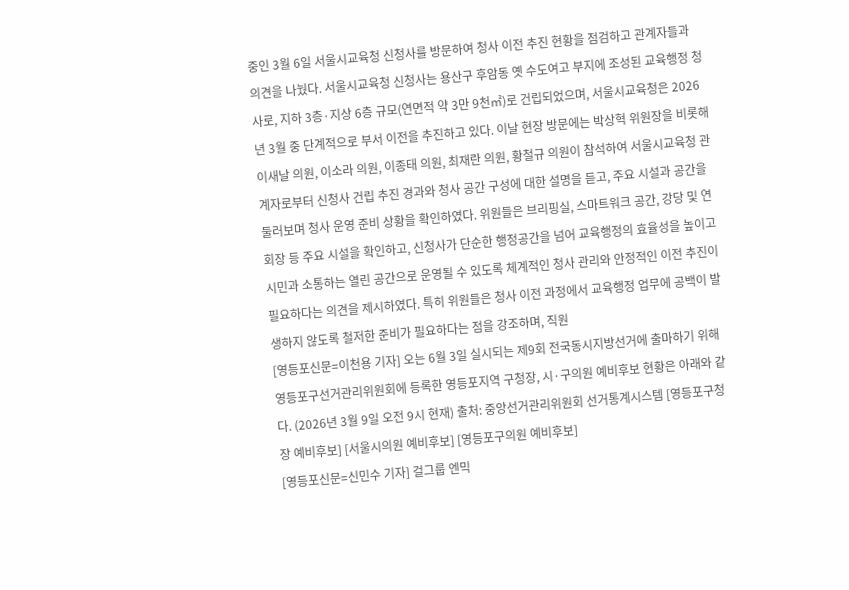중인 3월 6일 서울시교육청 신청사를 방문하여 청사 이전 추진 현황을 점검하고 관계자들과 의견을 나눴다. 서울시교육청 신청사는 용산구 후암동 옛 수도여고 부지에 조성된 교육행정 청사로, 지하 3층·지상 6층 규모(연면적 약 3만 9천㎡)로 건립되었으며, 서울시교육청은 2026년 3월 중 단계적으로 부서 이전을 추진하고 있다. 이날 현장 방문에는 박상혁 위원장을 비롯해 이새날 의원, 이소라 의원, 이종태 의원, 최재란 의원, 황철규 의원이 참석하여 서울시교육청 관계자로부터 신청사 건립 추진 경과와 청사 공간 구성에 대한 설명을 듣고, 주요 시설과 공간을 둘러보며 청사 운영 준비 상황을 확인하였다. 위원들은 브리핑실, 스마트워크 공간, 강당 및 연회장 등 주요 시설을 확인하고, 신청사가 단순한 행정공간을 넘어 교육행정의 효율성을 높이고 시민과 소통하는 열린 공간으로 운영될 수 있도록 체계적인 청사 관리와 안정적인 이전 추진이 필요하다는 의견을 제시하였다. 특히 위원들은 청사 이전 과정에서 교육행정 업무에 공백이 발생하지 않도록 철저한 준비가 필요하다는 점을 강조하며, 직원
[영등포신문=이천용 기자] 오는 6월 3일 실시되는 제9회 전국동시지방선거에 출마하기 위해 영등포구선거관리위원회에 등록한 영등포지역 구청장, 시·구의원 예비후보 현황은 아래와 같다. (2026년 3월 9일 오전 9시 현재) 출처: 중앙선거관리위원회 선거통계시스템 [영등포구청장 예비후보] [서울시의원 예비후보] [영등포구의원 예비후보]
[영등포신문=신민수 기자] 걸그룹 엔믹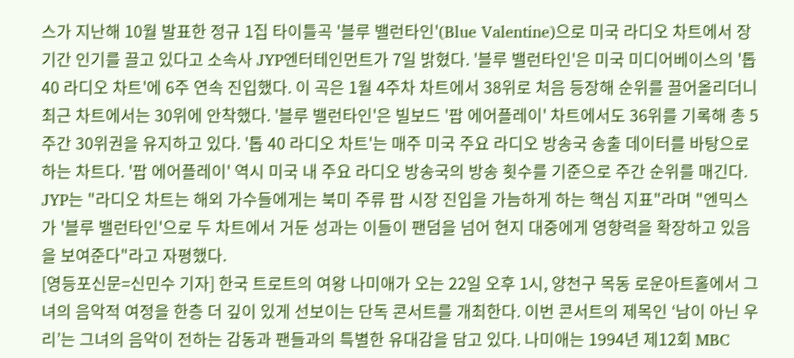스가 지난해 10월 발표한 정규 1집 타이틀곡 '블루 밸런타인'(Blue Valentine)으로 미국 라디오 차트에서 장기간 인기를 끌고 있다고 소속사 JYP엔터테인먼트가 7일 밝혔다. '블루 밸런타인'은 미국 미디어베이스의 '톱 40 라디오 차트'에 6주 연속 진입했다. 이 곡은 1월 4주차 차트에서 38위로 처음 등장해 순위를 끌어올리더니 최근 차트에서는 30위에 안착했다. '블루 밸런타인'은 빌보드 '팝 에어플레이' 차트에서도 36위를 기록해 총 5주간 30위권을 유지하고 있다. '톱 40 라디오 차트'는 매주 미국 주요 라디오 방송국 송출 데이터를 바탕으로 하는 차트다. '팝 에어플레이' 역시 미국 내 주요 라디오 방송국의 방송 횟수를 기준으로 주간 순위를 매긴다. JYP는 "라디오 차트는 해외 가수들에게는 북미 주류 팝 시장 진입을 가늠하게 하는 핵심 지표"라며 "엔믹스가 '블루 밸런타인'으로 두 차트에서 거둔 성과는 이들이 팬덤을 넘어 현지 대중에게 영향력을 확장하고 있음을 보여준다"라고 자평했다.
[영등포신문=신민수 기자] 한국 트로트의 여왕 나미애가 오는 22일 오후 1시, 양천구 목동 로운아트홀에서 그녀의 음악적 여정을 한층 더 깊이 있게 선보이는 단독 콘서트를 개최한다. 이번 콘서트의 제목인 ‘남이 아닌 우리’는 그녀의 음악이 전하는 감동과 팬들과의 특별한 유대감을 담고 있다. 나미애는 1994년 제12회 MBC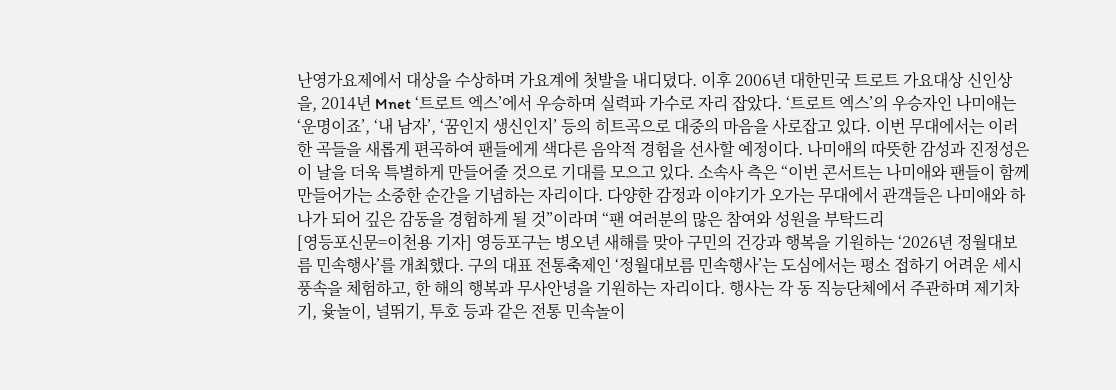난영가요제에서 대상을 수상하며 가요계에 첫발을 내디뎠다. 이후 2006년 대한민국 트로트 가요대상 신인상을, 2014년 Mnet ‘트로트 엑스’에서 우승하며 실력파 가수로 자리 잡았다. ‘트로트 엑스’의 우승자인 나미애는 ‘운명이죠’, ‘내 남자’, ‘꿈인지 생신인지’ 등의 히트곡으로 대중의 마음을 사로잡고 있다. 이번 무대에서는 이러한 곡들을 새롭게 편곡하여 팬들에게 색다른 음악적 경험을 선사할 예정이다. 나미애의 따뜻한 감성과 진정성은 이 날을 더욱 특별하게 만들어줄 것으로 기대를 모으고 있다. 소속사 측은 “이번 콘서트는 나미애와 팬들이 함께 만들어가는 소중한 순간을 기념하는 자리이다. 다양한 감정과 이야기가 오가는 무대에서 관객들은 나미애와 하나가 되어 깊은 감동을 경험하게 될 것”이라며 “팬 여러분의 많은 참여와 성원을 부탁드리
[영등포신문=이천용 기자] 영등포구는 병오년 새해를 맞아 구민의 건강과 행복을 기원하는 ‘2026년 정월대보름 민속행사’를 개최했다. 구의 대표 전통축제인 ‘정월대보름 민속행사’는 도심에서는 평소 접하기 어려운 세시풍속을 체험하고, 한 해의 행복과 무사안녕을 기원하는 자리이다. 행사는 각 동 직능단체에서 주관하며 제기차기, 윷놀이, 널뛰기, 투호 등과 같은 전통 민속놀이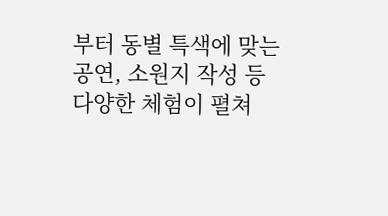부터 동별 특색에 맞는 공연, 소원지 작성 등 다양한 체험이 펼쳐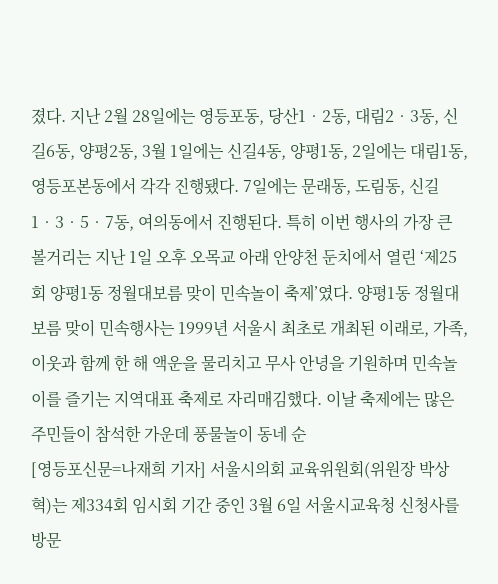졌다. 지난 2월 28일에는 영등포동, 당산1‧2동, 대림2‧3동, 신길6동, 양평2동, 3월 1일에는 신길4동, 양평1동, 2일에는 대림1동, 영등포본동에서 각각 진행됐다. 7일에는 문래동, 도림동, 신길1‧3‧5‧7동, 여의동에서 진행된다. 특히 이번 행사의 가장 큰 볼거리는 지난 1일 오후 오목교 아래 안양천 둔치에서 열린 ‘제25회 양평1동 정월대보름 맞이 민속놀이 축제’였다. 양평1동 정월대보름 맞이 민속행사는 1999년 서울시 최초로 개최된 이래로, 가족, 이웃과 함께 한 해 액운을 물리치고 무사 안녕을 기원하며 민속놀이를 즐기는 지역대표 축제로 자리매김했다. 이날 축제에는 많은 주민들이 참석한 가운데 풍물놀이 동네 순
[영등포신문=나재희 기자] 서울시의회 교육위원회(위원장 박상혁)는 제334회 임시회 기간 중인 3월 6일 서울시교육청 신청사를 방문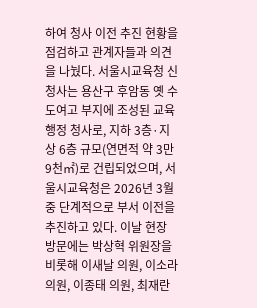하여 청사 이전 추진 현황을 점검하고 관계자들과 의견을 나눴다. 서울시교육청 신청사는 용산구 후암동 옛 수도여고 부지에 조성된 교육행정 청사로, 지하 3층·지상 6층 규모(연면적 약 3만 9천㎡)로 건립되었으며, 서울시교육청은 2026년 3월 중 단계적으로 부서 이전을 추진하고 있다. 이날 현장 방문에는 박상혁 위원장을 비롯해 이새날 의원, 이소라 의원, 이종태 의원, 최재란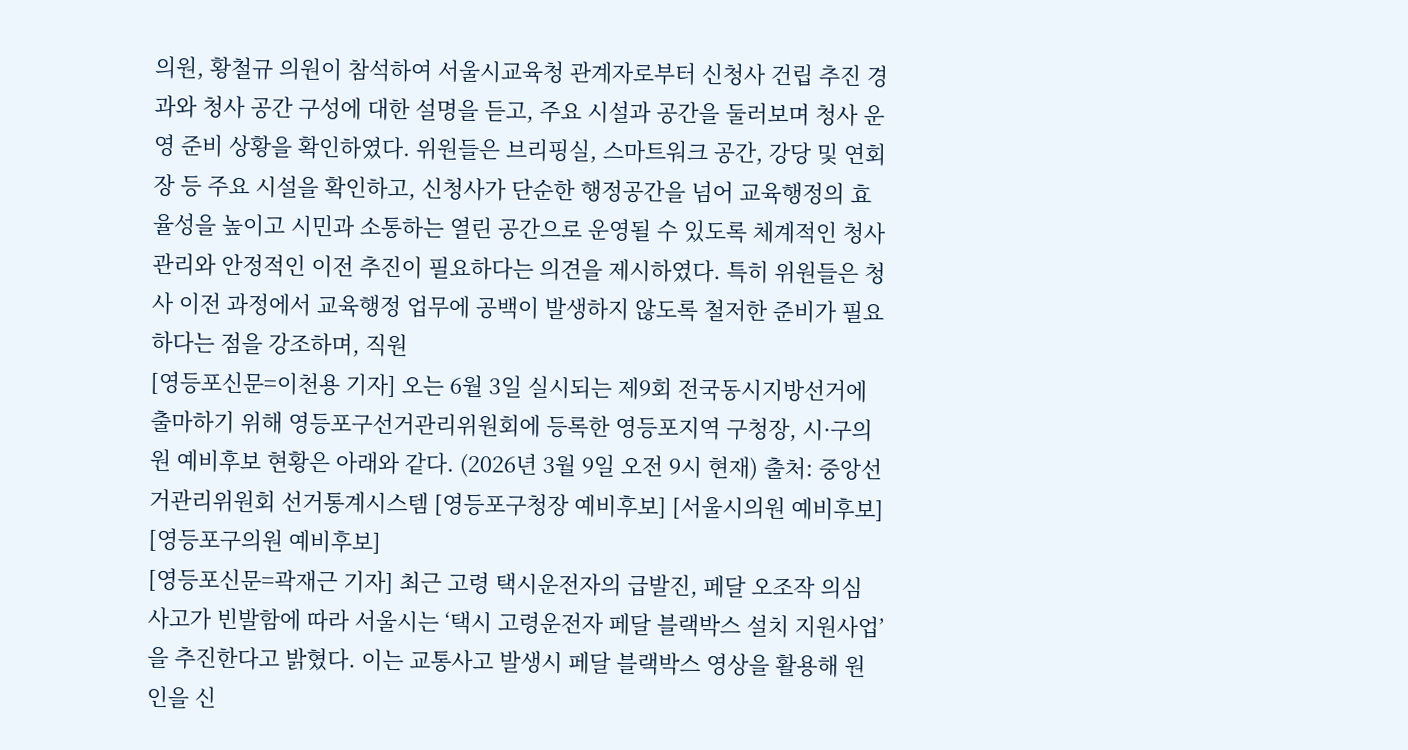의원, 황철규 의원이 참석하여 서울시교육청 관계자로부터 신청사 건립 추진 경과와 청사 공간 구성에 대한 설명을 듣고, 주요 시설과 공간을 둘러보며 청사 운영 준비 상황을 확인하였다. 위원들은 브리핑실, 스마트워크 공간, 강당 및 연회장 등 주요 시설을 확인하고, 신청사가 단순한 행정공간을 넘어 교육행정의 효율성을 높이고 시민과 소통하는 열린 공간으로 운영될 수 있도록 체계적인 청사 관리와 안정적인 이전 추진이 필요하다는 의견을 제시하였다. 특히 위원들은 청사 이전 과정에서 교육행정 업무에 공백이 발생하지 않도록 철저한 준비가 필요하다는 점을 강조하며, 직원
[영등포신문=이천용 기자] 오는 6월 3일 실시되는 제9회 전국동시지방선거에 출마하기 위해 영등포구선거관리위원회에 등록한 영등포지역 구청장, 시·구의원 예비후보 현황은 아래와 같다. (2026년 3월 9일 오전 9시 현재) 출처: 중앙선거관리위원회 선거통계시스템 [영등포구청장 예비후보] [서울시의원 예비후보] [영등포구의원 예비후보]
[영등포신문=곽재근 기자] 최근 고령 택시운전자의 급발진, 페달 오조작 의심 사고가 빈발함에 따라 서울시는 ‘택시 고령운전자 페달 블랙박스 설치 지원사업’을 추진한다고 밝혔다. 이는 교통사고 발생시 페달 블랙박스 영상을 활용해 원인을 신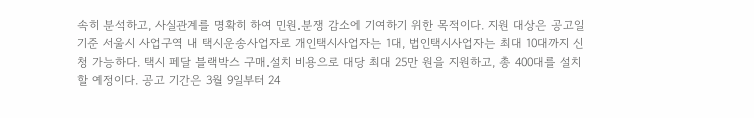속히 분석하고, 사실관계를 명확히 하여 민원․분쟁 감소에 기여하기 위한 목적이다. 지원 대상은 공고일 기준 서울시 사업구역 내 택시운송사업자로 개인택시사업자는 1대, 법인택시사업자는 최대 10대까지 신청 가능하다. 택시 페달 블랙박스 구매․설치 비용으로 대당 최대 25만 원을 지원하고, 총 400대를 설치할 예정이다. 공고 기간은 3월 9일부터 24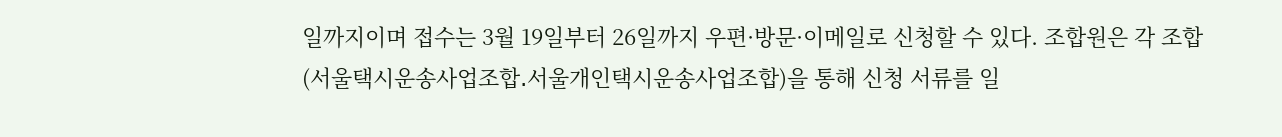일까지이며 접수는 3월 19일부터 26일까지 우편·방문·이메일로 신청할 수 있다. 조합원은 각 조합(서울택시운송사업조합․서울개인택시운송사업조합)을 통해 신청 서류를 일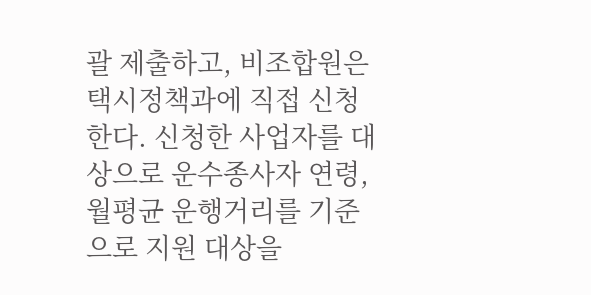괄 제출하고, 비조합원은 택시정책과에 직접 신청한다. 신청한 사업자를 대상으로 운수종사자 연령, 월평균 운행거리를 기준으로 지원 대상을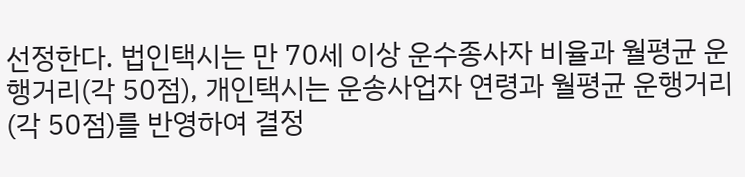선정한다. 법인택시는 만 70세 이상 운수종사자 비율과 월평균 운행거리(각 50점), 개인택시는 운송사업자 연령과 월평균 운행거리(각 50점)를 반영하여 결정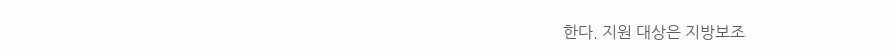한다. 지원 대상은 지방보조